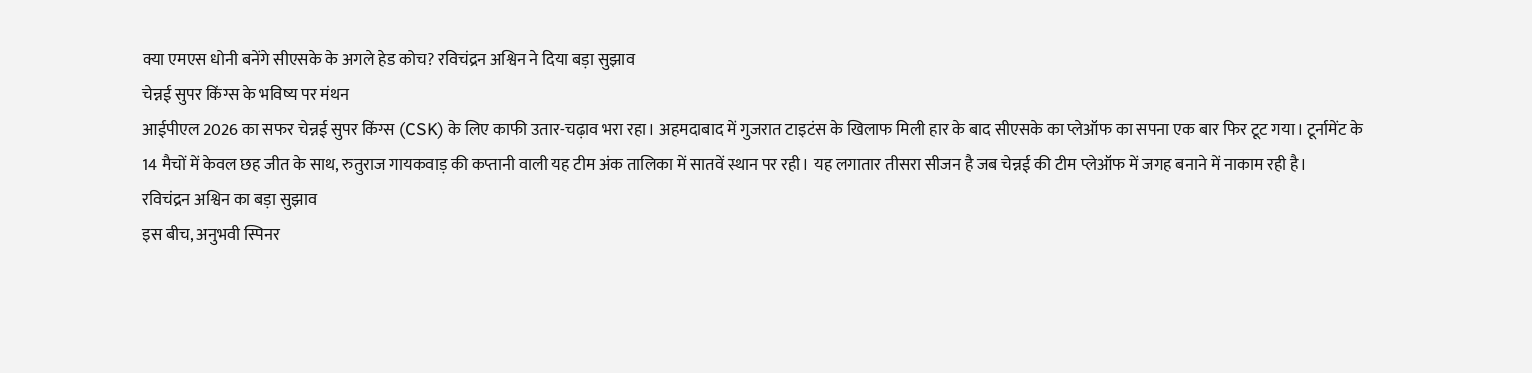क्या एमएस धोनी बनेंगे सीएसके के अगले हेड कोच? रविचंद्रन अश्विन ने दिया बड़ा सुझाव
चेन्नई सुपर किंग्स के भविष्य पर मंथन
आईपीएल 2026 का सफर चेन्नई सुपर किंग्स (CSK) के लिए काफी उतार-चढ़ाव भरा रहा। अहमदाबाद में गुजरात टाइटंस के खिलाफ मिली हार के बाद सीएसके का प्लेऑफ का सपना एक बार फिर टूट गया। टूर्नामेंट के 14 मैचों में केवल छह जीत के साथ, रुतुराज गायकवाड़ की कप्तानी वाली यह टीम अंक तालिका में सातवें स्थान पर रही। यह लगातार तीसरा सीजन है जब चेन्नई की टीम प्लेऑफ में जगह बनाने में नाकाम रही है।
रविचंद्रन अश्विन का बड़ा सुझाव
इस बीच, अनुभवी स्पिनर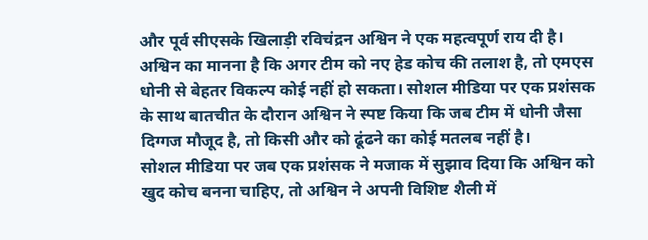और पूर्व सीएसके खिलाड़ी रविचंद्रन अश्विन ने एक महत्वपूर्ण राय दी है। अश्विन का मानना है कि अगर टीम को नए हेड कोच की तलाश है, तो एमएस धोनी से बेहतर विकल्प कोई नहीं हो सकता। सोशल मीडिया पर एक प्रशंसक के साथ बातचीत के दौरान अश्विन ने स्पष्ट किया कि जब टीम में धोनी जैसा दिग्गज मौजूद है, तो किसी और को ढूंढने का कोई मतलब नहीं है।
सोशल मीडिया पर जब एक प्रशंसक ने मजाक में सुझाव दिया कि अश्विन को खुद कोच बनना चाहिए, तो अश्विन ने अपनी विशिष्ट शैली में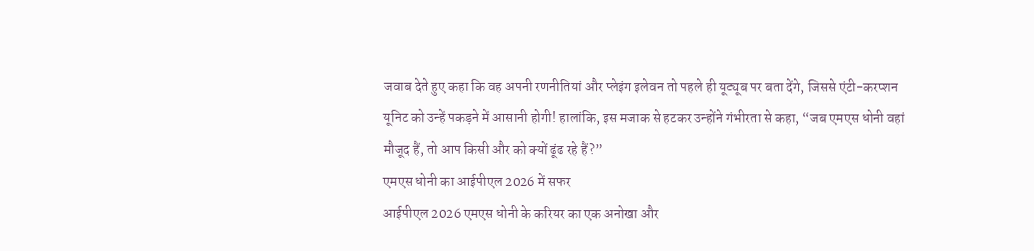जवाब देते हुए कहा कि वह अपनी रणनीतियां और प्लेइंग इलेवन तो पहले ही यूट्यूब पर बता देंगे, जिससे एंटी-करप्शन यूनिट को उन्हें पकड़ने में आसानी होगी! हालांकि, इस मजाक से हटकर उन्होंने गंभीरता से कहा, “जब एमएस धोनी वहां मौजूद हैं, तो आप किसी और को क्यों ढूंढ रहे हैं?”
एमएस धोनी का आईपीएल 2026 में सफर
आईपीएल 2026 एमएस धोनी के करियर का एक अनोखा और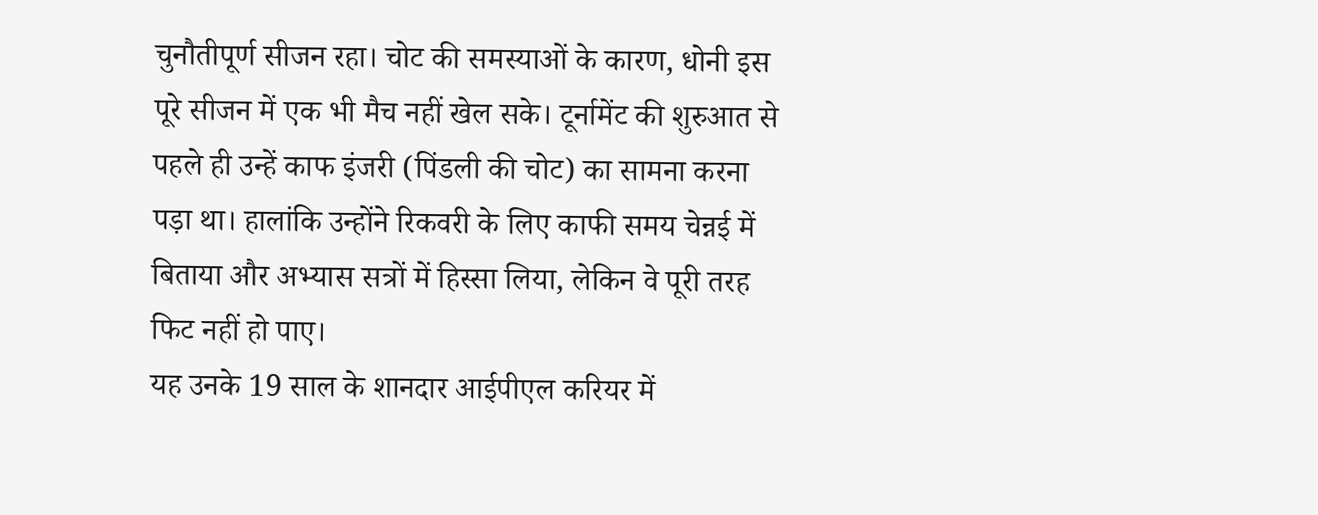चुनौतीपूर्ण सीजन रहा। चोट की समस्याओं के कारण, धोनी इस पूरे सीजन में एक भी मैच नहीं खेल सके। टूर्नामेंट की शुरुआत से पहले ही उन्हें काफ इंजरी (पिंडली की चोट) का सामना करना पड़ा था। हालांकि उन्होंने रिकवरी के लिए काफी समय चेन्नई में बिताया और अभ्यास सत्रों में हिस्सा लिया, लेकिन वे पूरी तरह फिट नहीं हो पाए।
यह उनके 19 साल के शानदार आईपीएल करियर में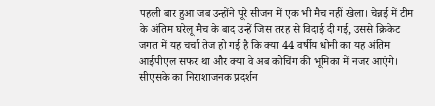पहली बार हुआ जब उन्होंने पूरे सीजन में एक भी मैच नहीं खेला। चेन्नई में टीम के अंतिम घरेलू मैच के बाद उन्हें जिस तरह से विदाई दी गई, उससे क्रिकेट जगत में यह चर्चा तेज हो गई है कि क्या 44 वर्षीय धोनी का यह अंतिम आईपीएल सफर था और क्या वे अब कोचिंग की भूमिका में नजर आएंगे।
सीएसके का निराशाजनक प्रदर्शन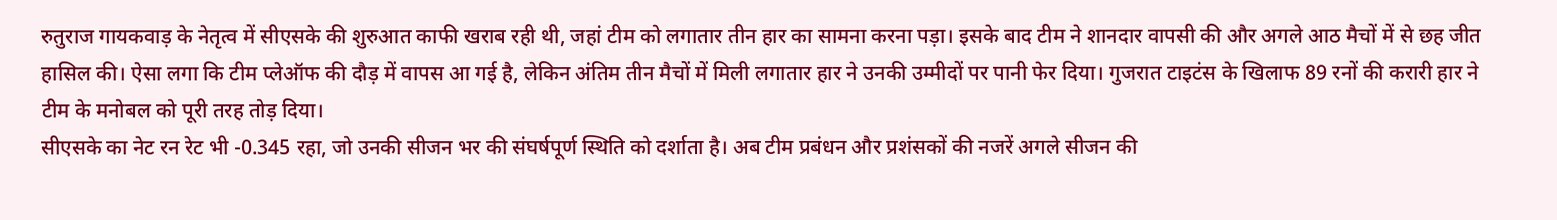रुतुराज गायकवाड़ के नेतृत्व में सीएसके की शुरुआत काफी खराब रही थी, जहां टीम को लगातार तीन हार का सामना करना पड़ा। इसके बाद टीम ने शानदार वापसी की और अगले आठ मैचों में से छह जीत हासिल की। ऐसा लगा कि टीम प्लेऑफ की दौड़ में वापस आ गई है, लेकिन अंतिम तीन मैचों में मिली लगातार हार ने उनकी उम्मीदों पर पानी फेर दिया। गुजरात टाइटंस के खिलाफ 89 रनों की करारी हार ने टीम के मनोबल को पूरी तरह तोड़ दिया।
सीएसके का नेट रन रेट भी -0.345 रहा, जो उनकी सीजन भर की संघर्षपूर्ण स्थिति को दर्शाता है। अब टीम प्रबंधन और प्रशंसकों की नजरें अगले सीजन की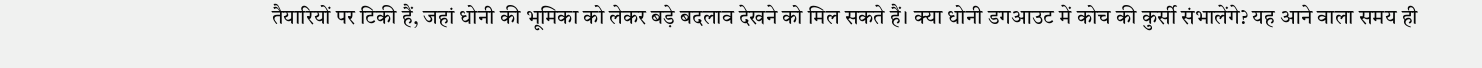तैयारियों पर टिकी हैं, जहां धोनी की भूमिका को लेकर बड़े बदलाव देखने को मिल सकते हैं। क्या धोनी डगआउट में कोच की कुर्सी संभालेंगे? यह आने वाला समय ही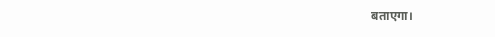बताएगा।